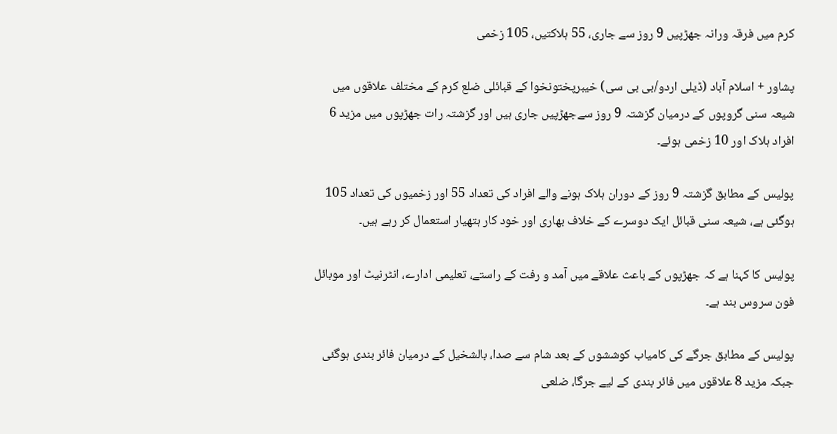کرم میں فرقہ ورانہ جھڑپیں 9 روز سے جاری، 55 ہلاکتیں، 105 زخمی

پشاور + اسلام آباد (ڈیلی اردو/بی بی سی) خیبرپختونخوا کے قبائلی ضلع کرم کے مختلف علاقوں میں شیعہ سنی گروپوں کے درمیان گزشتہ 9 روز سےجھڑپیں جاری ہیں اور گزشتہ رات جھڑپوں میں مزید 6 افراد ہلاک اور 10 زخمی ہوئے۔

پولیس کے مطابق گزشتہ 9 روز کے دوران ہلاک ہونے والے افراد کی تعداد 55 اور زخمیوں کی تعداد 105 ہوگئی ہے، شیعہ سنی قبائل ایک دوسرے کے خلاف بھاری اور خود کار ہتھیار استعمال کر رہے ہیں۔

پولیس کا کہنا ہے کہ جھڑپوں کے باعث علاقے میں آمد و رفت کے راستے، تعلیمی ادارے، انٹرنیٹ اور موبائل فون سروس بند ہے۔

پولیس کے مطابق جرگے کی کامیاب کوششوں کے بعد شام سے صدا، بالشخیل کے درمیان فائر بندی ہوگئی جبکہ مزید 8 علاقوں میں فائر بندی کے لیے جرگا، ضلعی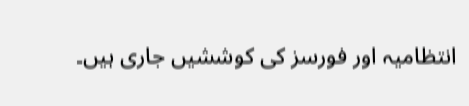انتظامیہ اور فورسز کی کوششیں جاری ہیں۔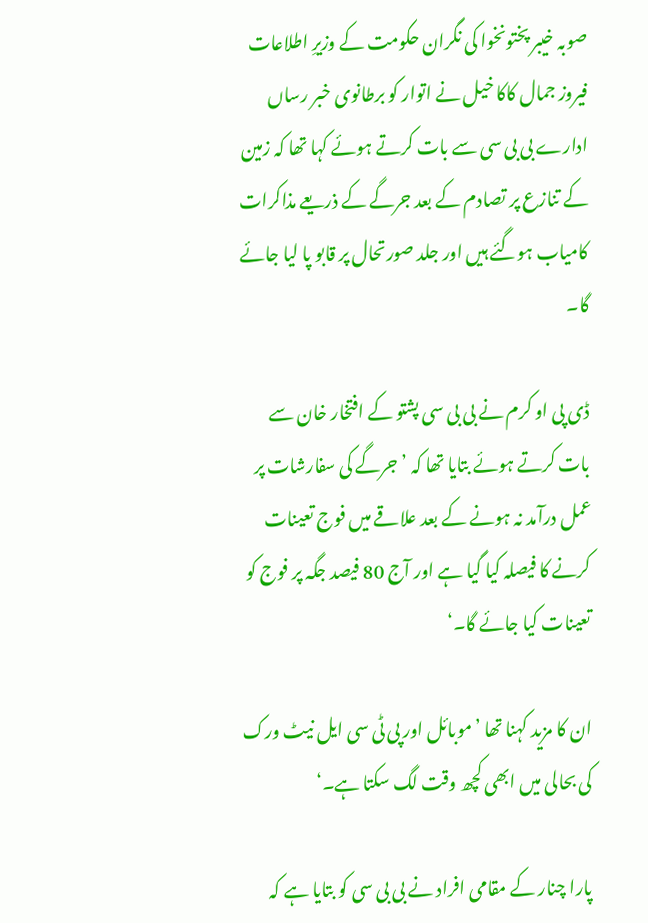صوبہ خیبر پختونخوا کی نگران حکومت کے وزیرِ اطلاعات فیروز جمال کاکا خیل نے اتوار کو برطانوی خبر رساں ادارے بی بی سی سے بات کرتے ہوئے کہا تھا کہ زمین کے تنازع پر تصادم کے بعد جرگے کے ذریعے مذاکرات کامیاب ہوگئے ہیں اور جلد صورتحال پر قابو پا لیا جائے گا۔

ڈی پی او کرم نے بی بی سی پشتو کے افتخار خان سے بات کرتے ہوئے بتایا تھا کہ ’جرگے کی سفارشات پر عمل درآمد نہ ہونے کے بعد علاقے میں فوج تعینات کرنے کا فیصلہ کیا گیا ہے اور آج 80 فیصد جگہ پر فوج کو تعینات کیا جائے گا۔‘

ان کا مزید کہنا تھا ’موبائل اور پی ٹی سی ایل نیٹ ورک کی بحالی میں ابھی کچھ وقت لگ سکتا ہے۔‘

پارا چنار کے مقامی افراد نے بی بی سی کو بتایا ہے کہ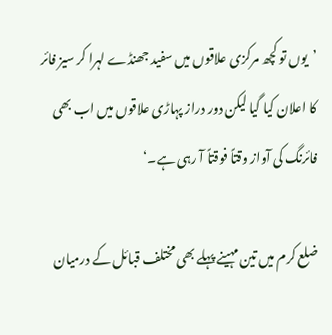’یوں تو کچھ مرکزی علاقوں میں سفید جھنڈے لہرا کر سیز فائر کا اعلان کیا گیا لیکن دور دراز پہاڑی علاقوں میں اب بھی فائرنگ کی آواز وقتاً فوقتاً آ رہی ہے۔‘

ضلع کرم میں تین مہینے پہلے بھی مختلف قبائل کے درمیان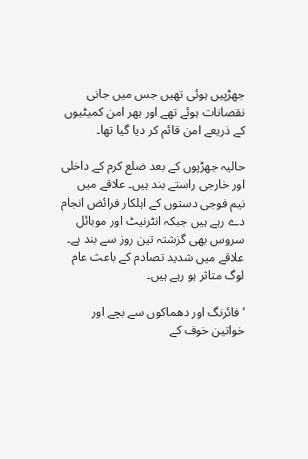جھڑپیں ہوئی تھیں جس میں جانی نقصانات ہوئے تھے اور ہھر امن کمیٹیوں کے ذریعے امن قائم کر دیا گیا تھا۔

حالیہ جھڑپوں کے بعد ضلع کرم کے داخلی اور خارجی راستے بند ہیں۔ علاقے میں نیم فوجی دستوں کے اہلکار فرائض انجام دے رہے ہیں جبکہ انٹرنیٹ اور موبائل سروس بھی گزشتہ تین روز سے بند ہے۔ علاقے میں شدید تصادم کے باعث عام لوگ متاثر ہو رہے ہیں۔

’فائرنگ اور دھماکوں سے بچے اور خواتین خوف کے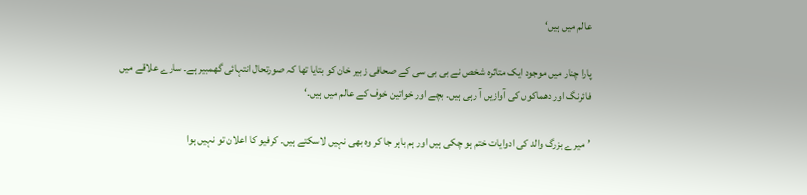عالم میں ہیں‘

پارا چنار میں موجود ایک متاثرہ شخص نے بی بی سی کے صحافی زبیر خان کو بتایا تھا کہ صورتحال انتہائی گھمبیر ہے۔ سارے علاقے میں فائرنگ اور دھماکوں کی آوازیں آ رہی ہیں۔ بچے اور خواتین خوف کے عالم میں ہیں۔‘

’میرے بزرگ والد کی ادوایات ختم ہو چکی ہیں اور ہم باہر جا کر وہ بھی نہیں لاسکتے ہیں۔ کرفیو کا اعلان تو نہیں ہوا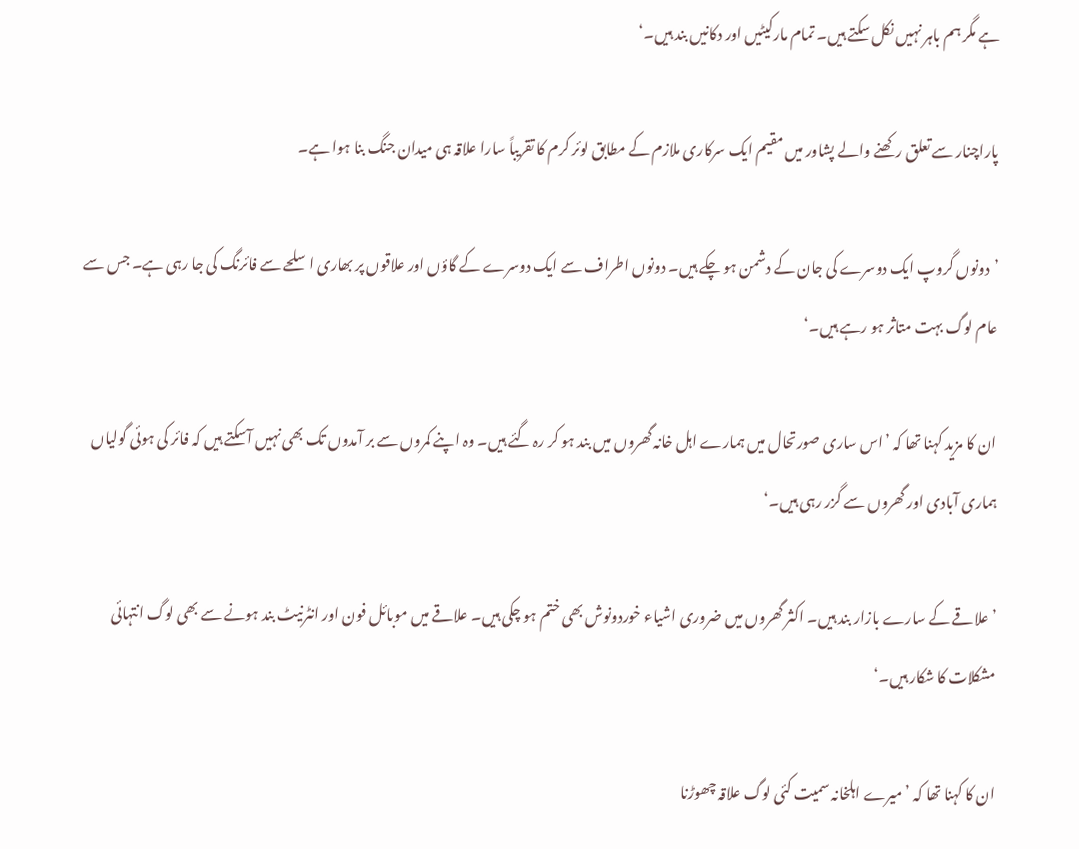ہے مگر ہم باہر نہیں نکل سکتے ہیں۔ تمام مارکیٹیں اور دکانیں بند ہیں۔‘

پاراچنار سے تعلق رکھنے والے پشاور میں مقیم ایک سرکاری ملازم کے مطابق لوئر کرم کا تقریباً سارا علاقہ ہی میدان جنگ بنا ہوا ہے۔

’دونوں گروپ ایک دوسرے کی جان کے دشمن ہو چکے ہیں۔ دونوں اطراف سے ایک دوسرے کے گاؤں اور علاقوں پر بھاری اسلحے سے فائرنگ کی جا رہی ہے۔ جس سے عام لوگ بہت متاثر ہو رہے ہیں۔‘

ان کا مزید کہنا تھا کہ ’اس ساری صورتحال میں ہمارے اہل خانہ گھروں میں بند ہو کر رہ گئے ہیں۔ وہ اپنے کمروں سے بر آمدوں تک بھی نہیں آسکتے ہیں کہ فائر کی ہوئی گولیاں ہماری آبادی اور گھروں سے گزر رہی ہیں۔‘

’علاقے کے سارے بازار بند ہیں۔ اکثر گھروں میں ضروری اشیاء خوردونوش بھی ختم ہو چکی ہیں۔ علاقے میں موبائل فون اور انٹرنیٹ بند ہونے سے بھی لوگ انتہائی مشکلات کا شکار ہیں۔‘

ان کا کہنا تھا کہ ’میرے اہلخانہ سمیت کئی لوگ علاقہ چھوڑنا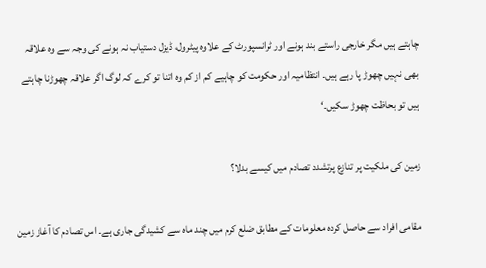چاہتے ہیں مگر خارجی راستے بند ہونے اور ٹرانسپورٹ کے علاوہ پیٹرول، ڈیزل دستیاب نہ ہونے کی وجہ سے وہ علاقہ بھی نہیں چھوڑ پا رہے ہیں۔ انتظامیہ اور حکومت کو چاہیے کم از کم وہ اتنا تو کرے کہ لوگ اگر علاقہ چھوڑنا چاہتے ہیں تو بحاظت چھوڑ سکیں۔‘

زمین کی ملکیت پر تنازع پرتشدد تصادم میں کیسے بدلا؟

مقامی افراد سے حاصل کردہ معلومات کے مطابق ضلع کرم میں چند ماہ سے کشیدگی جاری ہے۔ اس تصادم کا آغاز زمین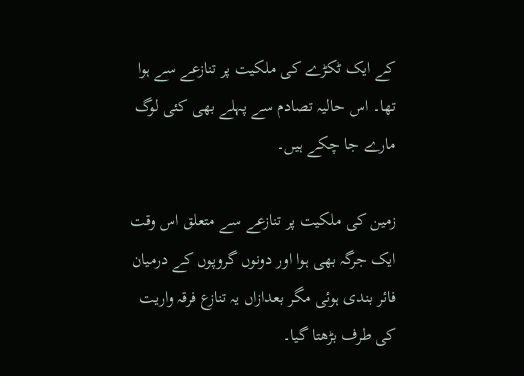کے ایک ٹکڑے کی ملکیت پر تنازعے سے ہوا تھا۔ اس حالیہ تصادم سے پہلے بھی کئی لوگ مارے جا چکے ہیں۔

زمین کی ملکیت پر تنازعے سے متعلق اس وقت ایک جرگہ بھی ہوا اور دونوں گروپوں کے درمیان فائر بندی ہوئی مگر بعدازاں یہ تنازع فرقہ واریت کی طرف بڑھتا گیا۔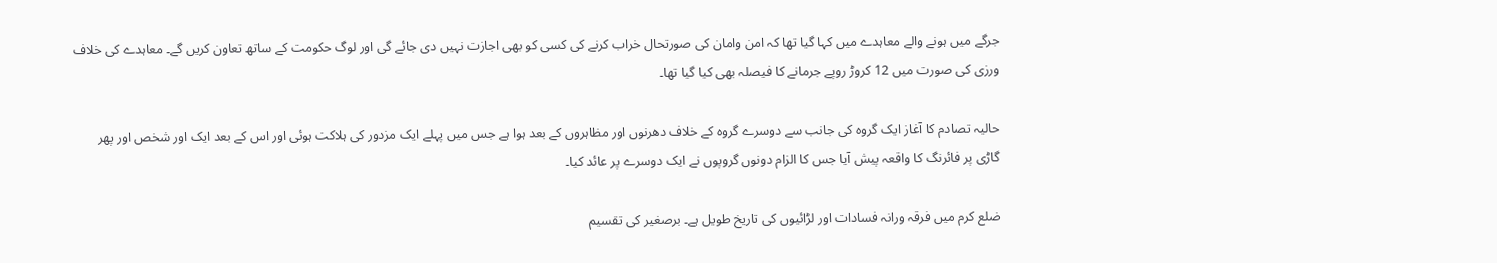جرگے میں ہونے والے معاہدے میں کہا گیا تھا کہ امن وامان کی صورتحال خراب کرنے کی کسی کو بھی اجازت نہیں دی جائے گی اور لوگ حکومت کے ساتھ تعاون کریں گے۔ معاہدے کی خلاف ورزی کی صورت میں 12 کروڑ روپے جرمانے کا فیصلہ بھی کیا گیا تھا۔

حالیہ تصادم کا آغاز ایک گروہ کی جانب سے دوسرے گروہ کے خلاف دھرنوں اور مظاہروں کے بعد ہوا ہے جس میں پہلے ایک مزدور کی ہلاکت ہوئی اور اس کے بعد ایک اور شخص اور پھر گاڑی پر فائرنگ کا واقعہ پیش آیا جس کا الزام دونوں گروپوں نے ایک دوسرے پر عائد کیا۔

ضلع کرم میں فرقہ ورانہ فسادات اور لڑائیوں کی تاریخ طویل ہے۔ برصغیر کی تقسیم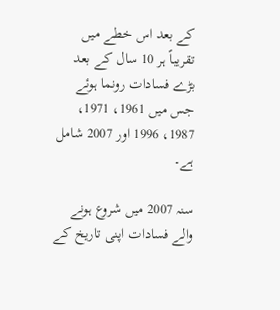کے بعد اس خطے میں تقریباً ہر 10 سال کے بعد بڑے فسادات رونما ہوئے جس میں 1961، 1971، 1987، 1996 اور 2007 شامل ہے۔

سنہ 2007 میں شروع ہونے والے فسادات اپنی تاریخ کے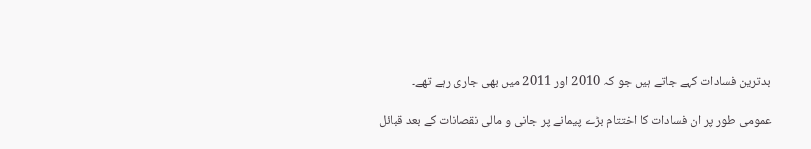بدترین فسادات کہے جاتے ہیں جو کہ 2010 اور 2011 میں بھی جاری رہے تھے۔

عمومی طور پر ان فسادات کا اختتام بڑے پیمانے پر جانی و مالی نقصانات کے بعد قبائل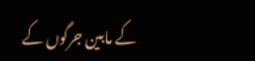کے مابین جرگوں کے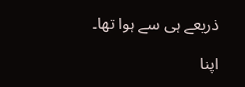ذریعے ہی سے ہوا تھا۔

اپنا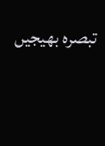تبصرہ بھیجیں